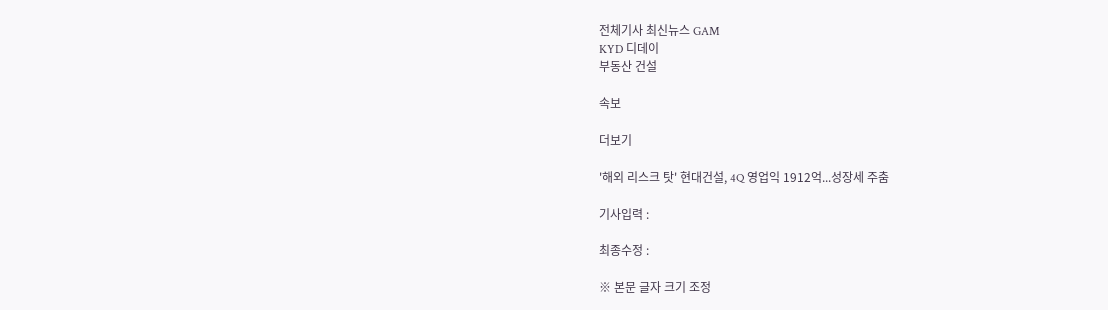전체기사 최신뉴스 GAM
KYD 디데이
부동산 건설

속보

더보기

'해외 리스크 탓' 현대건설, 4Q 영업익 1912억...성장세 주춤

기사입력 :

최종수정 :

※ 본문 글자 크기 조정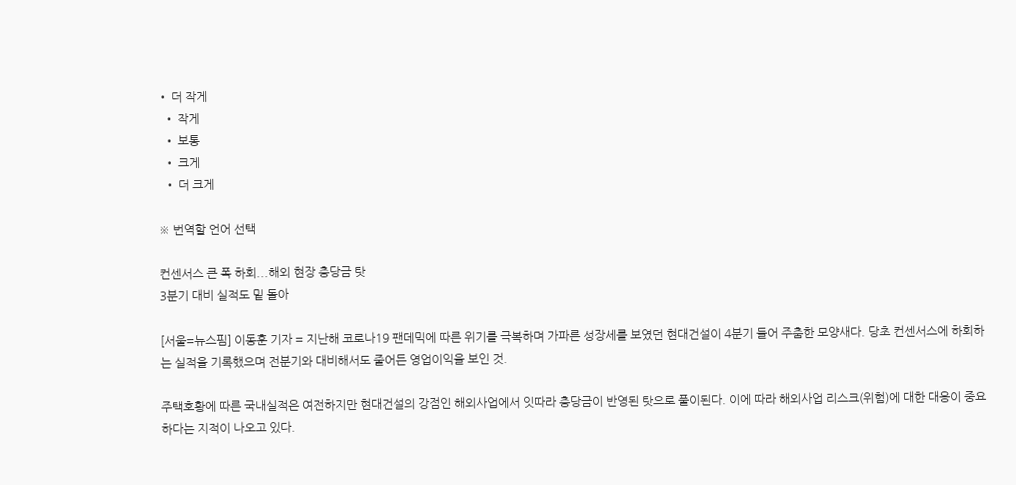• 더 작게
  • 작게
  • 보통
  • 크게
  • 더 크게

※ 번역할 언어 선택

컨센서스 큰 폭 하회...해외 현장 충당금 탓
3분기 대비 실적도 밑 돌아

[서울=뉴스핌] 이동훈 기자 = 지난해 코로나19 팬데믹에 따른 위기를 극복하며 가파른 성장세를 보였던 현대건설이 4분기 들어 주춤한 모양새다. 당초 컨센서스에 하회하는 실적을 기록했으며 전분기와 대비해서도 줄어든 영업이익을 보인 것.

주택호황에 따른 국내실적은 여전하지만 현대건설의 강점인 해외사업에서 잇따라 충당금이 반영된 탓으로 풀이된다. 이에 따라 해외사업 리스크(위험)에 대한 대응이 중요하다는 지적이 나오고 있다.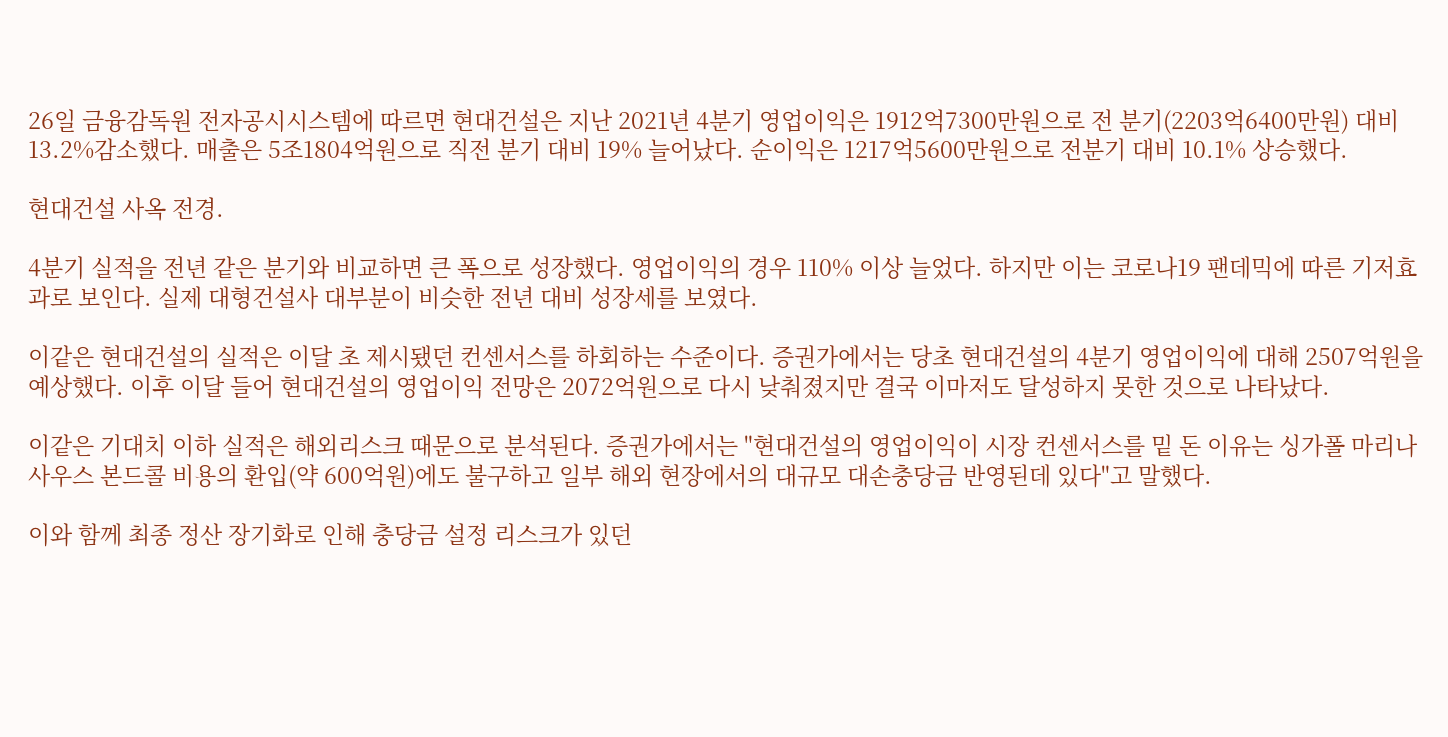26일 금융감독원 전자공시시스템에 따르면 현대건설은 지난 2021년 4분기 영업이익은 1912억7300만원으로 전 분기(2203억6400만원) 대비 13.2%감소했다. 매출은 5조1804억원으로 직전 분기 대비 19% 늘어났다. 순이익은 1217억5600만원으로 전분기 대비 10.1% 상승했다.

현대건설 사옥 전경.

4분기 실적을 전년 같은 분기와 비교하면 큰 폭으로 성장했다. 영업이익의 경우 110% 이상 늘었다. 하지만 이는 코로나19 팬데믹에 따른 기저효과로 보인다. 실제 대형건설사 대부분이 비슷한 전년 대비 성장세를 보였다.

이같은 현대건설의 실적은 이달 초 제시됐던 컨센서스를 하회하는 수준이다. 증권가에서는 당초 현대건설의 4분기 영업이익에 대해 2507억원을 예상했다. 이후 이달 들어 현대건설의 영업이익 전망은 2072억원으로 다시 낮춰졌지만 결국 이마저도 달성하지 못한 것으로 나타났다.

이같은 기대치 이하 실적은 해외리스크 때문으로 분석된다. 증권가에서는 "현대건설의 영업이익이 시장 컨센서스를 밑 돈 이유는 싱가폴 마리나사우스 본드콜 비용의 환입(약 600억원)에도 불구하고 일부 해외 현장에서의 대규모 대손충당금 반영된데 있다"고 말했다.

이와 함께 최종 정산 장기화로 인해 충당금 설정 리스크가 있던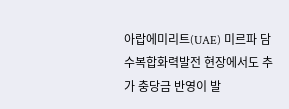아랍에미리트(UAE) 미르파 담수복합화력발전 현장에서도 추가 충당금 반영이 발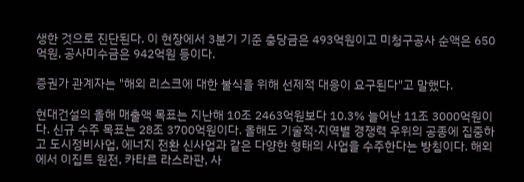생한 것으로 진단된다. 이 현장에서 3분기 기준 충당금은 493억원이고 미청구공사 순액은 650억원, 공사미수금은 942억원 등이다.

증권가 관계자는 "해외 리스크에 대한 불식을 위해 선제적 대응이 요구된다"고 말했다.

현대건설의 올해 매출액 목표는 지난해 10조 2463억원보다 10.3% 늘어난 11조 3000억원이다. 신규 수주 목표는 28조 3700억원이다. 올해도 기술적·지역별 경쟁력 우위의 공종에 집중하고 도시정비사업, 에너지 전환 신사업과 같은 다양한 형태의 사업을 수주한다는 방침이다. 해외에서 이집트 원전, 카타르 라스라판, 사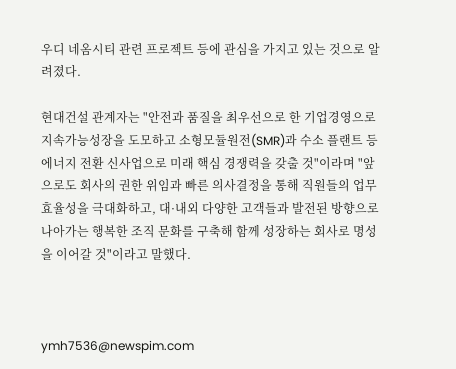우디 네옴시티 관련 프로젝트 등에 관심을 가지고 있는 것으로 알려졌다.

현대건설 관계자는 "안전과 품질을 최우선으로 한 기업경영으로 지속가능성장을 도모하고 소형모듈원전(SMR)과 수소 플랜트 등 에너지 전환 신사업으로 미래 핵심 경쟁력을 갖출 것"이라며 "앞으로도 회사의 권한 위임과 빠른 의사결정을 통해 직원들의 업무 효율성을 극대화하고, 대·내외 다양한 고객들과 발전된 방향으로 나아가는 행복한 조직 문화를 구축해 함께 성장하는 회사로 명성을 이어갈 것"이라고 말했다.



ymh7536@newspim.com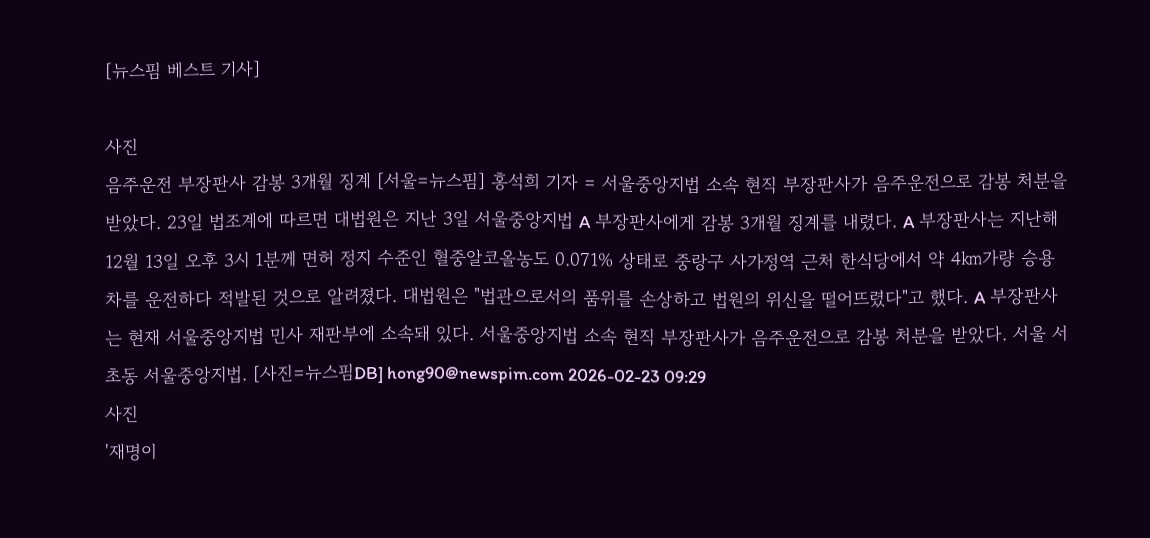[뉴스핌 베스트 기사]

사진
음주운전 부장판사 감봉 3개월 징계 [서울=뉴스핌] 홍석희 기자 = 서울중앙지법 소속 현직 부장판사가 음주운전으로 감봉 처분을 받았다. 23일 법조계에 따르면 대법원은 지난 3일 서울중앙지법 A 부장판사에게 감봉 3개월 징계를 내렸다. A 부장판사는 지난해 12월 13일 오후 3시 1분께 면허 정지 수준인 혈중알코올농도 0.071% 상태로 중랑구 사가정역 근처 한식당에서 약 4㎞가량 승용차를 운전하다 적발된 것으로 알려졌다. 대법원은 "법관으로서의 품위를 손상하고 법원의 위신을 떨어뜨렸다"고 했다. A 부장판사는 현재 서울중앙지법 민사 재판부에 소속돼 있다. 서울중앙지법 소속 현직 부장판사가 음주운전으로 감봉 처분을 받았다. 서울 서초동 서울중앙지법. [사진=뉴스핌DB] hong90@newspim.com 2026-02-23 09:29
사진
'재명이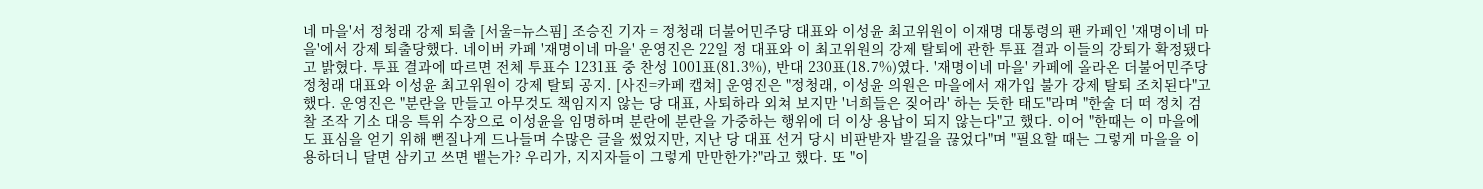네 마을'서 정청래 강제 퇴출 [서울=뉴스핌] 조승진 기자 = 정청래 더불어민주당 대표와 이성윤 최고위원이 이재명 대통령의 팬 카페인 '재명이네 마을'에서 강제 퇴출당했다. 네이버 카페 '재명이네 마을' 운영진은 22일 정 대표와 이 최고위원의 강제 탈퇴에 관한 투표 결과 이들의 강퇴가 확정됐다고 밝혔다. 투표 결과에 따르면 전체 투표수 1231표 중 찬성 1001표(81.3%), 반대 230표(18.7%)였다. '재명이네 마을' 카페에 올라온 더불어민주당 정청래 대표와 이성윤 최고위원이 강제 탈퇴 공지. [사진=카페 캡쳐] 운영진은 "정청래, 이성윤 의원은 마을에서 재가입 불가 강제 탈퇴 조치된다"고 했다. 운영진은 "분란을 만들고 아무것도 책임지지 않는 당 대표, 사퇴하라 외쳐 보지만 '너희들은 짖어라' 하는 듯한 태도"라며 "한술 더 떠 정치 검찰 조작 기소 대응 특위 수장으로 이성윤을 임명하며 분란에 분란을 가중하는 행위에 더 이상 용납이 되지 않는다"고 했다. 이어 "한때는 이 마을에도 표심을 얻기 위해 뻔질나게 드나들며 수많은 글을 썼었지만, 지난 당 대표 선거 당시 비판받자 발길을 끊었다"며 "필요할 때는 그렇게 마을을 이용하더니 달면 삼키고 쓰면 뱉는가? 우리가, 지지자들이 그렇게 만만한가?"라고 했다. 또 "이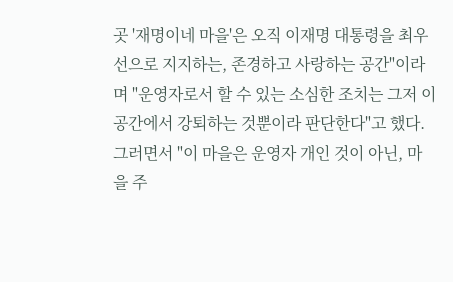곳 '재명이네 마을'은 오직 이재명 대통령을 최우선으로 지지하는, 존경하고 사랑하는 공간"이라며 "운영자로서 할 수 있는 소심한 조치는 그저 이 공간에서 강퇴하는 것뿐이라 판단한다"고 했다. 그러면서 "이 마을은 운영자 개인 것이 아닌, 마을 주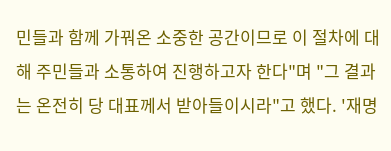민들과 함께 가꿔온 소중한 공간이므로 이 절차에 대해 주민들과 소통하여 진행하고자 한다"며 "그 결과는 온전히 당 대표께서 받아들이시라"고 했다. '재명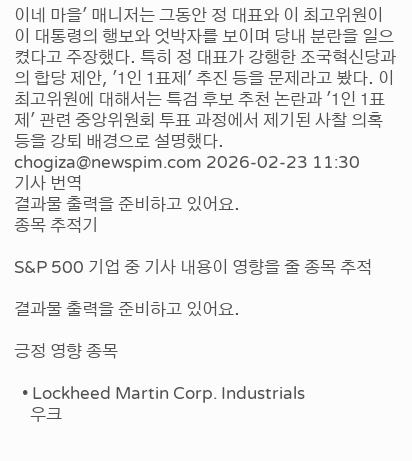이네 마을' 매니저는 그동안 정 대표와 이 최고위원이 이 대통령의 행보와 엇박자를 보이며 당내 분란을 일으켰다고 주장했다. 특히 정 대표가 강행한 조국혁신당과의 합당 제안, '1인 1표제' 추진 등을 문제라고 봤다. 이 최고위원에 대해서는 특검 후보 추천 논란과 '1인 1표제' 관련 중앙위원회 투표 과정에서 제기된 사찰 의혹 등을 강퇴 배경으로 설명했다.  chogiza@newspim.com 2026-02-23 11:30
기사 번역
결과물 출력을 준비하고 있어요.
종목 추적기

S&P 500 기업 중 기사 내용이 영향을 줄 종목 추적

결과물 출력을 준비하고 있어요.

긍정 영향 종목

  • Lockheed Martin Corp. Industrials
    우크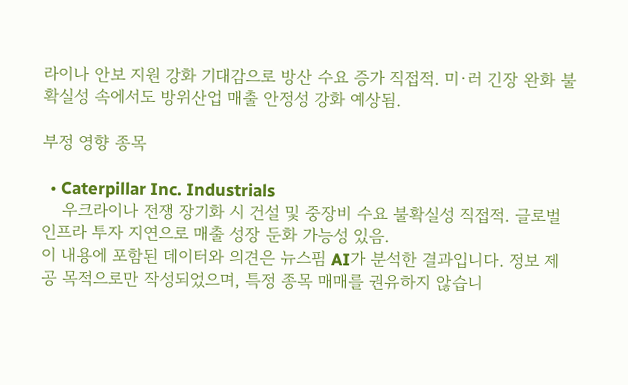라이나 안보 지원 강화 기대감으로 방산 수요 증가 직접적. 미·러 긴장 완화 불확실성 속에서도 방위산업 매출 안정성 강화 예상됨.

부정 영향 종목

  • Caterpillar Inc. Industrials
    우크라이나 전쟁 장기화 시 건설 및 중장비 수요 불확실성 직접적. 글로벌 인프라 투자 지연으로 매출 성장 둔화 가능성 있음.
이 내용에 포함된 데이터와 의견은 뉴스핌 AI가 분석한 결과입니다. 정보 제공 목적으로만 작성되었으며, 특정 종목 매매를 권유하지 않습니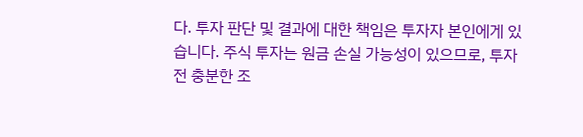다. 투자 판단 및 결과에 대한 책임은 투자자 본인에게 있습니다. 주식 투자는 원금 손실 가능성이 있으므로, 투자 전 충분한 조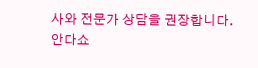사와 전문가 상담을 권장합니다.
안다쇼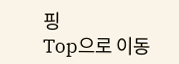핑
Top으로 이동